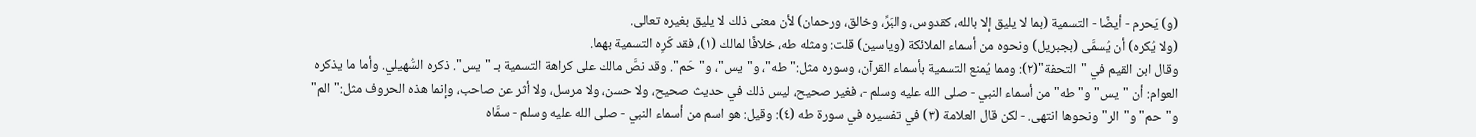(و) يَحرم - أيضًا - التسمية (بما لا يليق إلا بالله، كقدوس، والبَرِّ، وخالق، ورحمان) لأن معنى ذلك لا يليق بغيره تعالى.
(ولا يُكره) أن يُسمَّى (بجبريل) ونحوه من أسماء الملائكة (وياسين) قلت: ومثله طه، خلافًا لمالك (١)، فقد كَرِه التسمية بهما.
وقال ابن القيم في "التحفة"(٢): ومما يُمنع التسمية بأسماء القرآن، وسوره مثل:"طه"، و"يس"، و"حَم". وقد نصَّ مالك على كراهة التسمية بـ "يس". ذكره السُّهيلي. وأما ما يذكره العوام: أن "يس" و"طه" من أسماء النبي - صلى الله عليه وسلم -، فغير صحيح، ليس ذلك في حديث صحيح، ولا حسن، ولا مرسل، ولا أثر عن صاحب، وإنما هذه الحروف مثل:"الم" و"حم" و"الر" ونحوها انتهى. - لكن قال العلامة (٣) في تفسيره في سورة طه (٤): وقيل: هو اسم من أسماء النبي - صلى الله عليه وسلم - سمَّاه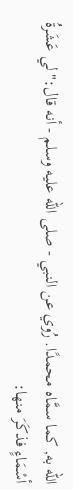الله به, كما سمَّاه محمدًا. رُوي عن النبي - صلى الله عليه وسلم - أنه قال:"لي عَشَرةُ أسْمَاءٍ فذكَرَ منها: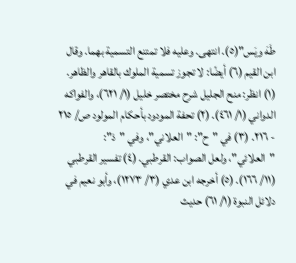طَهَ ويَس"(٥). انتهى. وعليه فلا تمتنع التسمية بهما. وقال ابن القيم (٦) أيضًا: لا تجوز تسمية الملوك بالقاهر والظاهر.
(١) انظر: منح الجليل شرح مختصر خليل (١/ ٦٢١)، والفواكه الدواني (١/ ٤٦١). (٢) تحفة المودود بأحكام المولود ص/ ٢١٥ - ٢١٦. (٣) في "ح": "العلاني"، وفي "ذ": "العلائي"، ولعل الصواب: القرطبي. (٤) تفسير القرطبي (١١/ ١٦٦). (٥) أخرجه ابن عدي (٣/ ١٢٧٣)، وأبو نعيم في دلائل النبوة (١/ ٦١) حديث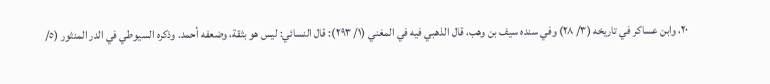٢٠، وابن عساكر في تاريخه (٣/ ٢٨) وفي سنده سيف بن وهب، قال الذهبي فيه في المغني (١/ ٢٩٣): قال النسائي: ليس هو بثقة، وضعفه أحمد. وذكره السيوطي في الدر المنثور (٥/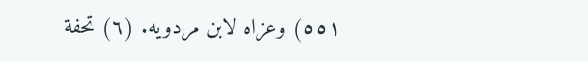٥٥١) وعزاه لابن مردويه. (٦) تحفة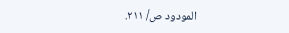المودود ص/ ٢١١.